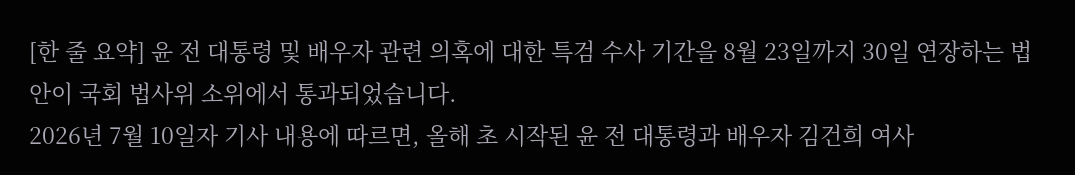[한 줄 요약] 윤 전 대통령 및 배우자 관련 의혹에 대한 특검 수사 기간을 8월 23일까지 30일 연장하는 법안이 국회 법사위 소위에서 통과되었습니다.
2026년 7월 10일자 기사 내용에 따르면, 올해 초 시작된 윤 전 대통령과 배우자 김건희 여사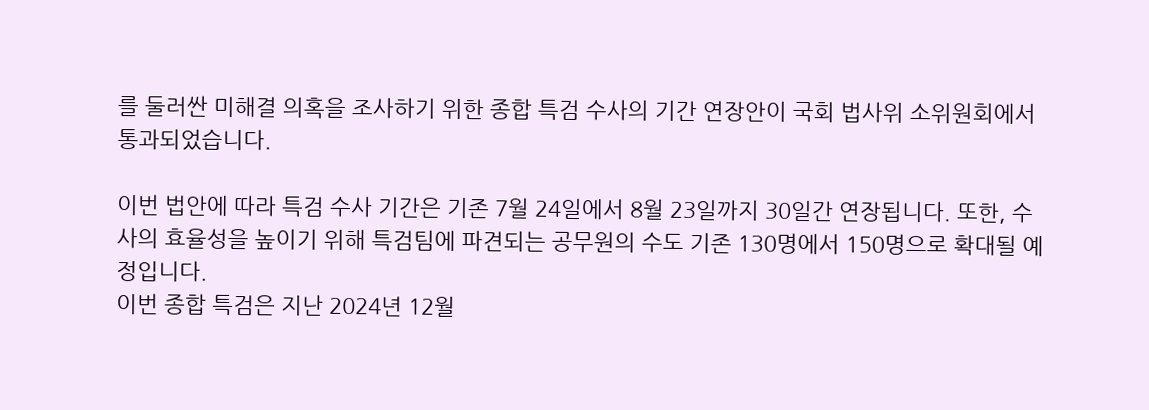를 둘러싼 미해결 의혹을 조사하기 위한 종합 특검 수사의 기간 연장안이 국회 법사위 소위원회에서 통과되었습니다.

이번 법안에 따라 특검 수사 기간은 기존 7월 24일에서 8월 23일까지 30일간 연장됩니다. 또한, 수사의 효율성을 높이기 위해 특검팀에 파견되는 공무원의 수도 기존 130명에서 150명으로 확대될 예정입니다.
이번 종합 특검은 지난 2024년 12월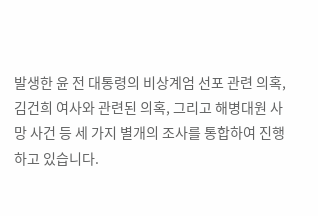발생한 윤 전 대통령의 비상계엄 선포 관련 의혹, 김건희 여사와 관련된 의혹, 그리고 해병대원 사망 사건 등 세 가지 별개의 조사를 통합하여 진행하고 있습니다.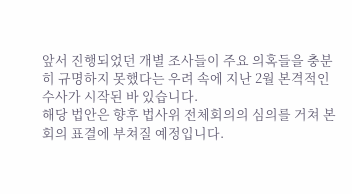앞서 진행되었던 개별 조사들이 주요 의혹들을 충분히 규명하지 못했다는 우려 속에 지난 2월 본격적인 수사가 시작된 바 있습니다.
해당 법안은 향후 법사위 전체회의의 심의를 거쳐 본회의 표결에 부쳐질 예정입니다.